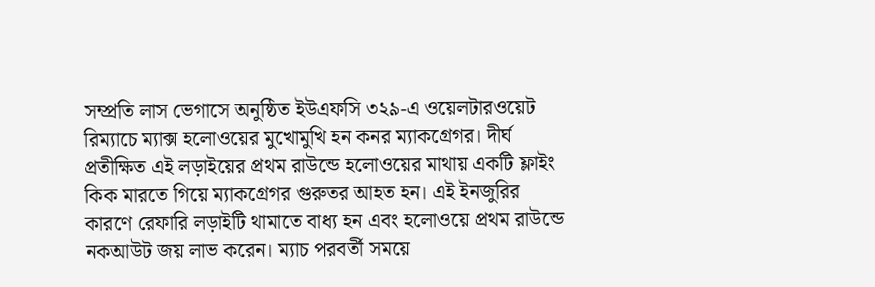সম্প্রতি লাস ভেগাসে অনুষ্ঠিত ইউএফসি ৩২৯-এ ওয়েলটারওয়েট রিম্যাচে ম্যাক্স হলোওয়ের মুখোমুখি হন কনর ম্যাকগ্রেগর। দীর্ঘ প্রতীক্ষিত এই লড়াইয়ের প্রথম রাউন্ডে হলোওয়ের মাথায় একটি ফ্লাইং কিক মারতে গিয়ে ম্যাকগ্রেগর গুরুতর আহত হন। এই ইনজুরির কারণে রেফারি লড়াইটি থামাতে বাধ্য হন এবং হলোওয়ে প্রথম রাউন্ডে নকআউট জয় লাভ করেন। ম্যাচ পরবর্তী সময়ে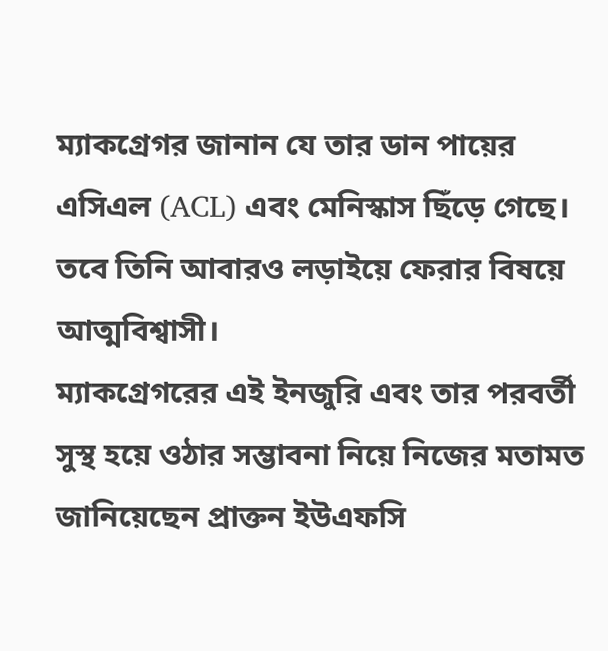ম্যাকগ্রেগর জানান যে তার ডান পায়ের এসিএল (ACL) এবং মেনিস্কাস ছিঁড়ে গেছে। তবে তিনি আবারও লড়াইয়ে ফেরার বিষয়ে আত্মবিশ্বাসী।
ম্যাকগ্রেগরের এই ইনজুরি এবং তার পরবর্তী সুস্থ হয়ে ওঠার সম্ভাবনা নিয়ে নিজের মতামত জানিয়েছেন প্রাক্তন ইউএফসি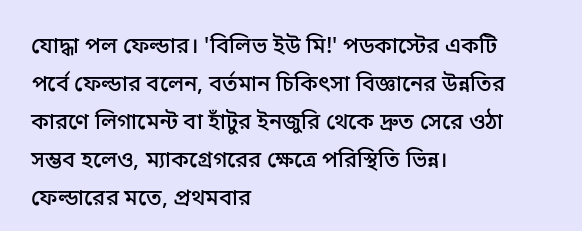যোদ্ধা পল ফেল্ডার। 'বিলিভ ইউ মি!' পডকাস্টের একটি পর্বে ফেল্ডার বলেন, বর্তমান চিকিৎসা বিজ্ঞানের উন্নতির কারণে লিগামেন্ট বা হাঁটুর ইনজুরি থেকে দ্রুত সেরে ওঠা সম্ভব হলেও, ম্যাকগ্রেগরের ক্ষেত্রে পরিস্থিতি ভিন্ন। ফেল্ডারের মতে, প্রথমবার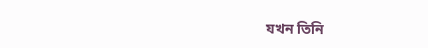যখন তিনি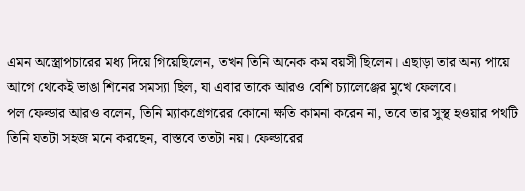এমন অস্ত্রোপচারের মধ্য দিয়ে গিয়েছিলেন, তখন তিনি অনেক কম বয়সী ছিলেন। এছাড়া তার অন্য পায়ে আগে থেকেই ভাঙা শিনের সমস্যা ছিল, যা এবার তাকে আরও বেশি চ্যালেঞ্জের মুখে ফেলবে।
পল ফেল্ডার আরও বলেন, তিনি ম্যাকগ্রেগরের কোনো ক্ষতি কামনা করেন না, তবে তার সুস্থ হওয়ার পথটি তিনি যতটা সহজ মনে করছেন, বাস্তবে ততটা নয়। ফেল্ডারের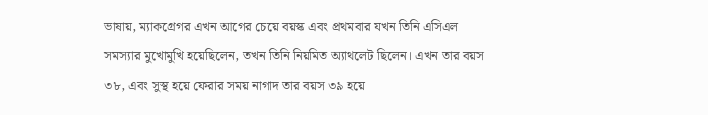ভাষায়, ম্যাকগ্রেগর এখন আগের চেয়ে বয়স্ক এবং প্রথমবার যখন তিনি এসিএল সমস্যার মুখোমুখি হয়েছিলেন, তখন তিনি নিয়মিত অ্যাথলেট ছিলেন। এখন তার বয়স ৩৮, এবং সুস্থ হয়ে ফেরার সময় নাগাদ তার বয়স ৩৯ হয়ে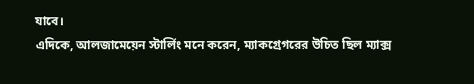যাবে।
এদিকে, আলজামেয়েন স্টার্লিং মনে করেন, ম্যাকগ্রেগরের উচিত ছিল ম্যাক্স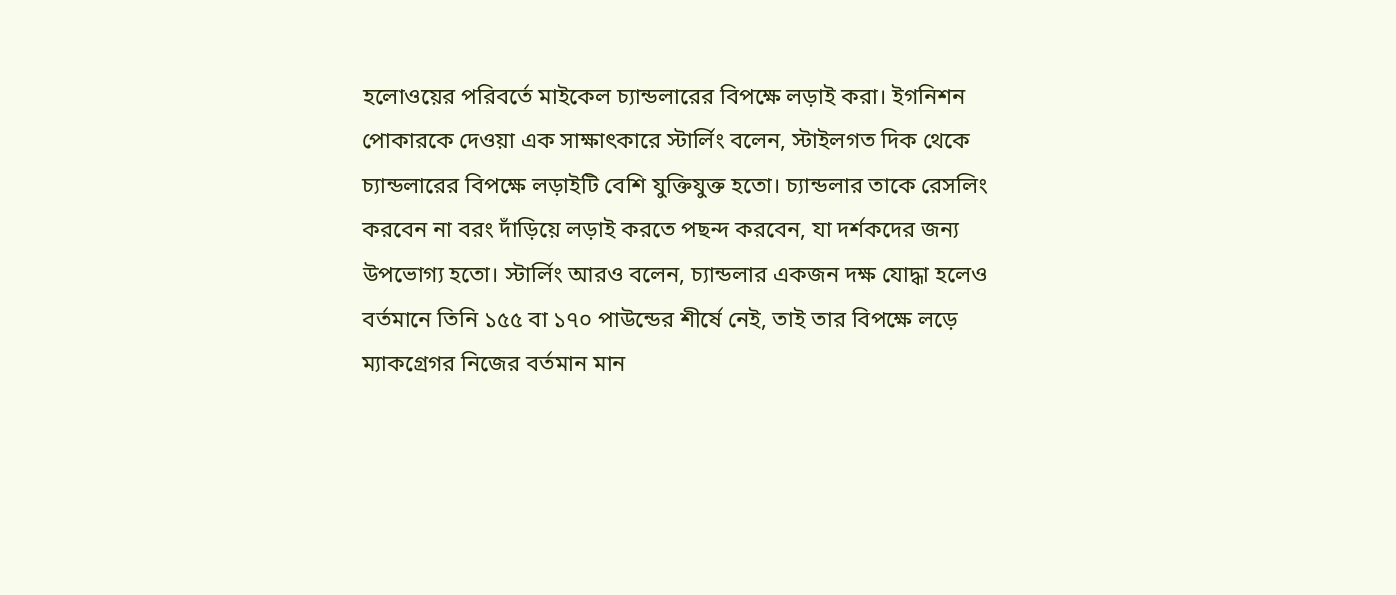হলোওয়ের পরিবর্তে মাইকেল চ্যান্ডলারের বিপক্ষে লড়াই করা। ইগনিশন পোকারকে দেওয়া এক সাক্ষাৎকারে স্টার্লিং বলেন, স্টাইলগত দিক থেকে চ্যান্ডলারের বিপক্ষে লড়াইটি বেশি যুক্তিযুক্ত হতো। চ্যান্ডলার তাকে রেসলিং করবেন না বরং দাঁড়িয়ে লড়াই করতে পছন্দ করবেন, যা দর্শকদের জন্য উপভোগ্য হতো। স্টার্লিং আরও বলেন, চ্যান্ডলার একজন দক্ষ যোদ্ধা হলেও বর্তমানে তিনি ১৫৫ বা ১৭০ পাউন্ডের শীর্ষে নেই, তাই তার বিপক্ষে লড়ে ম্যাকগ্রেগর নিজের বর্তমান মান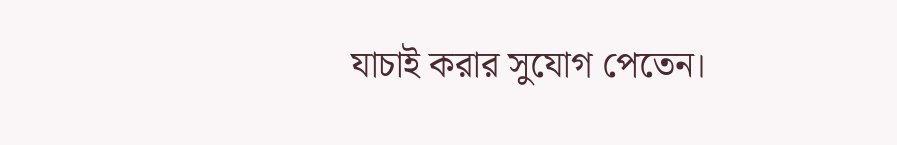যাচাই করার সুযোগ পেতেন।